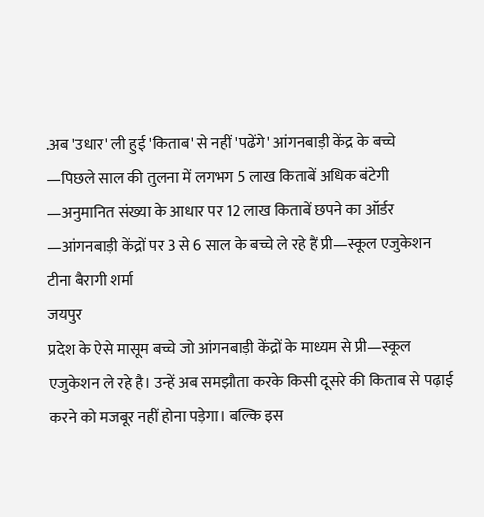.अब 'उधार' ली हुई 'किताब' से नहीं 'पढेंगे' आंगनबाड़ी केंद्र के बच्चे
—पिछले साल की तुलना में लगभग 5 लाख किताबें अधिक बंटेगी
—अनुमानित संख्या के आधार पर 12 लाख किताबें छपने का ऑर्डर
—आंगनबाड़ी केंद्रों पर 3 से 6 साल के बच्चे ले रहे हैं प्री—स्कूल एजुकेशन
टीना बैरागी शर्मा
जयपुर
प्रदेश के ऐसे मासूम बच्चे जो आंगनबाड़ी केंद्रों के माध्यम से प्री—स्कूल एजुकेशन ले रहे है। उन्हें अब समझौता करके किसी दूसरे की किताब से पढ़ाई करने को मजबूर नहीं होना पड़ेगा। बल्कि इस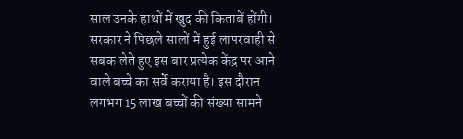साल उनके हाथों में खुद की किताबें होंगी। सरकार ने पिछले सालों में हुई लापरवाही से सबक लेते हुए इस बार प्रत्येक केंद्र पर आने वाले बच्चे का सर्वे कराया है। इस दौरान लगभग 15 लाख बच्चों की संख्या सामने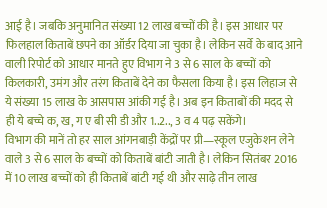आई है। जबकि अनुमानित संख्या 12 लाख बच्चों की है। इस आधार पर फिलहाल किताबें छपने का ऑर्डर दिया जा चुका है। लेकिन सर्वे के बाद आने वाली रिपोर्ट को आधार मानते हुए विभाग ने 3 से 6 साल के बच्चों को किलकारी, उमंग और तरंग किताबें देने का फैसला किया है। इस लिहाज से ये संख्या 15 लाख के आसपास आंकी गई है। अब इन किताबों की मदद से ही ये बच्चे क, ख, ग ए बी सी डी और 1..2.., 3 व 4 पढ़ सकेंगे।
विभाग की मानें तो हर साल आंगनबाड़ी केंद्रों पर प्री—स्कूल एजुकेशन लेने वाले 3 से 6 साल के बच्चों को किताबें बांटी जाती है। लेकिन सितंबर 2016 में 10 लाख बच्चों को ही किताबें बांटी गई थी और साढ़े तीन लाख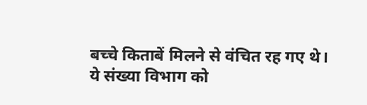बच्चे किताबें मिलने से वंचित रह गए थे। ये संख्या विभाग को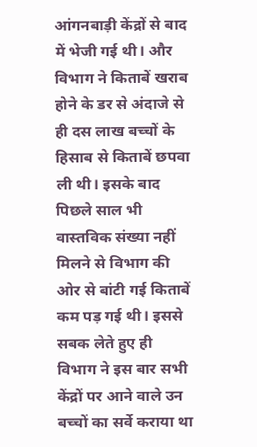आंगनबाड़ी केंद्रों से बाद में भेजी गई थी। और विभाग ने किताबें खराब होने के डर से अंदाजे से ही दस लाख बच्चों के हिसाब से किताबें छपवा ली थी। इसके बाद पिछले साल भी वास्तविक संख्या नहीं मिलने से विभाग की ओर से बांटी गई किताबें कम पड़ गई थी। इससे सबक लेते हुए ही विभाग ने इस बार सभी केंद्रों पर आने वाले उन बच्चों का सर्वे कराया था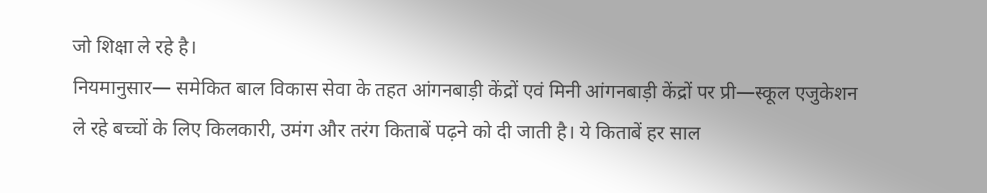जो शिक्षा ले रहे है।
नियमानुसार— समेकित बाल विकास सेवा के तहत आंगनबाड़ी केंद्रों एवं मिनी आंगनबाड़ी केंद्रों पर प्री—स्कूल एजुकेशन ले रहे बच्चों के लिए किलकारी, उमंग और तरंग किताबें पढ़ने को दी जाती है। ये किताबें हर साल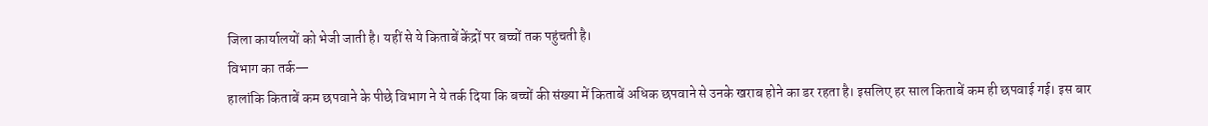जिला कार्यालयों को भेजी जाती है। यहीं से ये किताबें केंद्रों पर बच्चों तक पहुंचती है।
विभाग का तर्क—
हालांकि किताबें कम छपवाने के पीछे विभाग ने ये तर्क दिया कि बच्चों की संख्या में किताबें अधिक छपवाने से उनके खराब होने का डर रहता है। इसलिए हर साल किताबें कम ही छपवाई गई। इस बार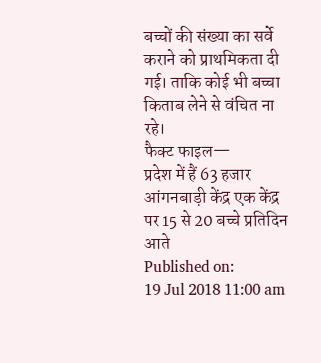बच्चों की संख्या का सर्वे कराने को प्राथमिकता दी गई। ताकि कोई भी बच्चा किताब लेने से वंचित ना रहे।
फैक्ट फाइल—
प्रदेश में हैं 63 हजार आंगनबाड़ी केंद्र एक केंद्र पर 15 से 20 बच्चे प्रतिदिन आते
Published on:
19 Jul 2018 11:00 am